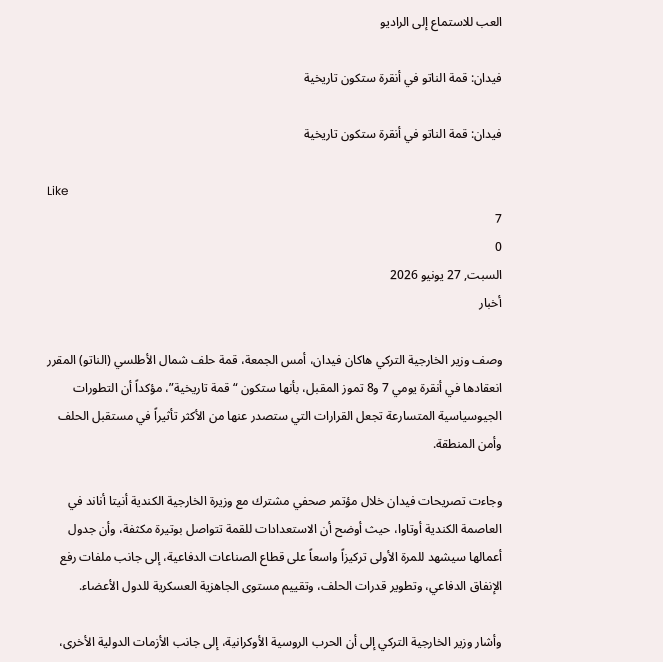العب للاستماع إلى الراديو

فيدان: قمة الناتو في أنقرة ستكون تاريخية

فيدان: قمة الناتو في أنقرة ستكون تاريخية

Like
7
0
السبت, 27 يونيو 2026
أخبار

وصف وزير الخارجية التركي هاكان فيدان، أمس الجمعة، قمة حلف شمال الأطلسي (الناتو) المقرر انعقادها في أنقرة يومي 7 و8 تموز المقبل، بأنها ستكون “قمة تاريخية”، مؤكداً أن التطورات الجيوسياسية المتسارعة تجعل القرارات التي ستصدر عنها من الأكثر تأثيراً في مستقبل الحلف وأمن المنطقة.

وجاءت تصريحات فيدان خلال مؤتمر صحفي مشترك مع وزيرة الخارجية الكندية أنيتا أناند في العاصمة الكندية أوتاوا، حيث أوضح أن الاستعدادات للقمة تتواصل بوتيرة مكثفة، وأن جدول أعمالها سيشهد للمرة الأولى تركيزاً واسعاً على قطاع الصناعات الدفاعية، إلى جانب ملفات رفع الإنفاق الدفاعي، وتطوير قدرات الحلف، وتقييم مستوى الجاهزية العسكرية للدول الأعضاء.

وأشار وزير الخارجية التركي إلى أن الحرب الروسية الأوكرانية، إلى جانب الأزمات الدولية الأخرى،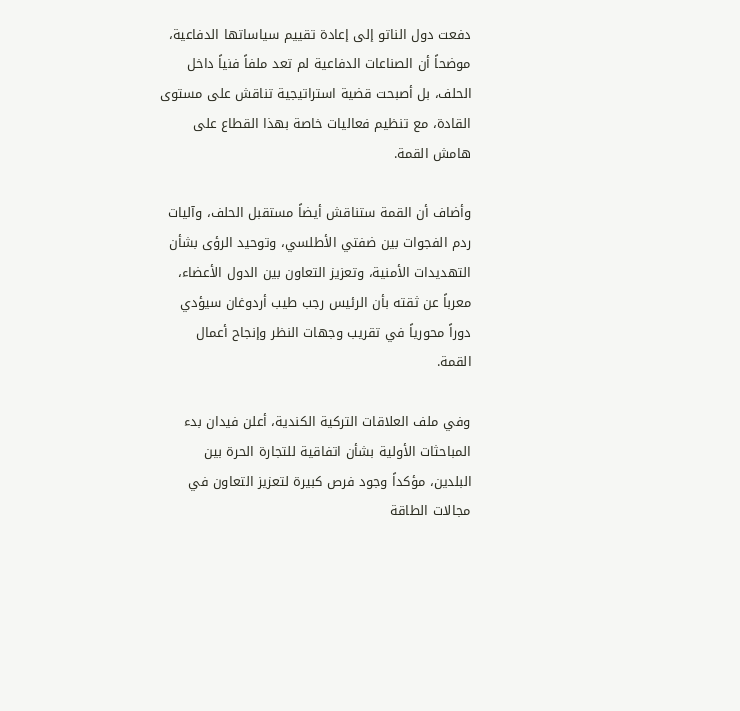دفعت دول الناتو إلى إعادة تقييم سياساتها الدفاعية، موضحاً أن الصناعات الدفاعية لم تعد ملفاً فنياً داخل الحلف، بل أصبحت قضية استراتيجية تناقش على مستوى القادة، مع تنظيم فعاليات خاصة بهذا القطاع على هامش القمة.

وأضاف أن القمة ستناقش أيضاً مستقبل الحلف، وآليات ردم الفجوات بين ضفتي الأطلسي، وتوحيد الرؤى بشأن التهديدات الأمنية، وتعزيز التعاون بين الدول الأعضاء، معرباً عن ثقته بأن الرئيس رجب طيب أردوغان سيؤدي دوراً محورياً في تقريب وجهات النظر وإنجاح أعمال القمة.

وفي ملف العلاقات التركية الكندية، أعلن فيدان بدء المباحثات الأولية بشأن اتفاقية للتجارة الحرة بين البلدين، مؤكداً وجود فرص كبيرة لتعزيز التعاون في مجالات الطاقة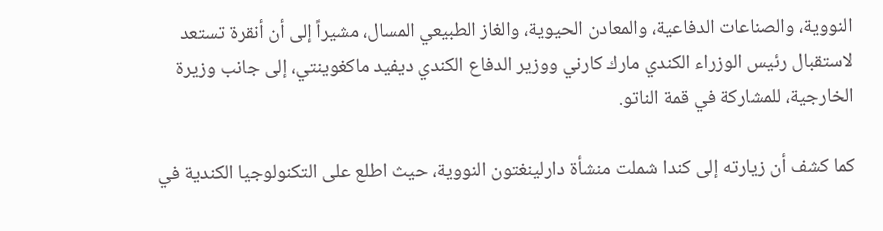النووية، والصناعات الدفاعية، والمعادن الحيوية، والغاز الطبيعي المسال، مشيراً إلى أن أنقرة تستعد لاستقبال رئيس الوزراء الكندي مارك كارني ووزير الدفاع الكندي ديفيد ماكغوينتي، إلى جانب وزيرة الخارجية، للمشاركة في قمة الناتو.

كما كشف أن زيارته إلى كندا شملت منشأة دارلينغتون النووية، حيث اطلع على التكنولوجيا الكندية في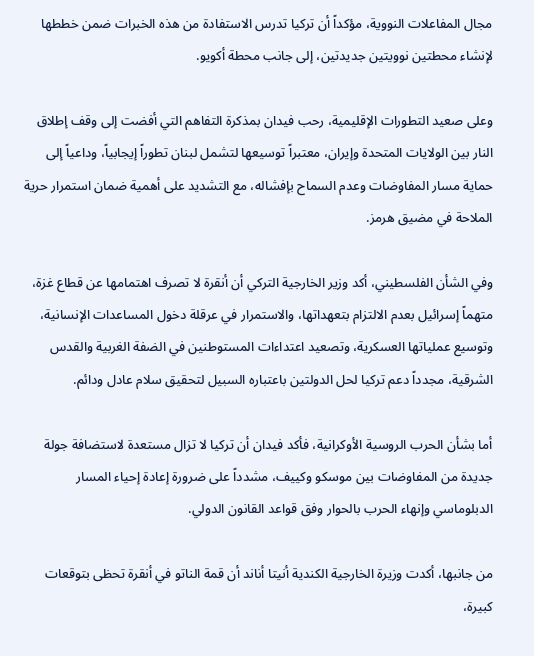مجال المفاعلات النووية، مؤكداً أن تركيا تدرس الاستفادة من هذه الخبرات ضمن خططها لإنشاء محطتين نوويتين جديدتين، إلى جانب محطة أكويو.

وعلى صعيد التطورات الإقليمية، رحب فيدان بمذكرة التفاهم التي أفضت إلى وقف إطلاق النار بين الولايات المتحدة وإيران، معتبراً توسيعها لتشمل لبنان تطوراً إيجابياً، وداعياً إلى حماية مسار المفاوضات وعدم السماح بإفشاله، مع التشديد على أهمية ضمان استمرار حرية الملاحة في مضيق هرمز.

وفي الشأن الفلسطيني، أكد وزير الخارجية التركي أن أنقرة لا تصرف اهتمامها عن قطاع غزة، متهماً إسرائيل بعدم الالتزام بتعهداتها، والاستمرار في عرقلة دخول المساعدات الإنسانية، وتوسيع عملياتها العسكرية، وتصعيد اعتداءات المستوطنين في الضفة الغربية والقدس الشرقية، مجدداً دعم تركيا لحل الدولتين باعتباره السبيل لتحقيق سلام عادل ودائم.

أما بشأن الحرب الروسية الأوكرانية، فأكد فيدان أن تركيا لا تزال مستعدة لاستضافة جولة جديدة من المفاوضات بين موسكو وكييف، مشدداً على ضرورة إعادة إحياء المسار الدبلوماسي وإنهاء الحرب بالحوار وفق قواعد القانون الدولي.

من جانبها، أكدت وزيرة الخارجية الكندية أنيتا أناند أن قمة الناتو في أنقرة تحظى بتوقعات كبيرة،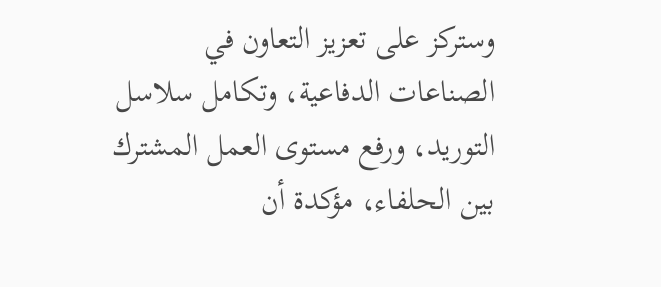وستركز على تعزيز التعاون في الصناعات الدفاعية، وتكامل سلاسل التوريد، ورفع مستوى العمل المشترك بين الحلفاء، مؤكدة أن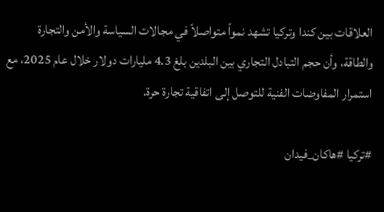العلاقات بين كندا وتركيا تشهد نمواً متواصلاً في مجالات السياسة والأمن والتجارة والطاقة، وأن حجم التبادل التجاري بين البلدين بلغ 4.3 مليارات دولار خلال عام 2025، مع استمرار المفاوضات الفنية للتوصل إلى اتفاقية تجارة حرة.

#تركيا #هاكان_فيدان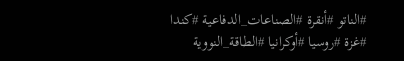#الناتو #أنقرة #الصناعات_الدفاعية #كندا #غزة #روسيا #أوكرانيا #الطاقة_النووية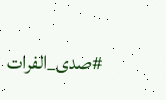#صدى_الفرات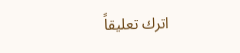اترك تعليقاً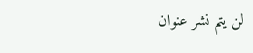لن يتم نشر عنوان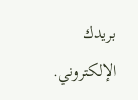بريدك الإلكتروني.